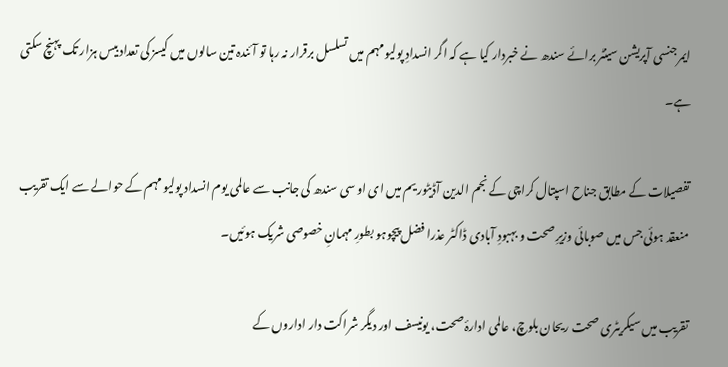ایمرجنسی آپریشن سینٹر برائے سندھ نے خبردار کیا ہے کہ اگر انسدادِ پولیو مہم میں تسلسل برقرار نہ رہا تو آئندہ تین سالوں میں کیسز کی تعداد بیس ہزار تک پہنچ سکتی ہے۔

تفصیلات کے مطابق جناح اسپتال کراچی کے نجم الدین آڈیٹوریم میں ای او سی سندھ کی جانب سے عالمی یوم انسداد پولیو مہم کے حوالے سے ایک تقریب منعقد ہوئی جس میں صوبائی وزیرِ صحت و بہبودِ آبادی ڈاکٹر عذرا فضل پیچوہو بطورِ مہمانِ خصوصی شریک ہوئیں۔

تقریب میں سیکریٹری صحت ریحان بلوچ، عالمی ادارۂ صحت، یونیسف اور دیگر شراکت دار اداروں کے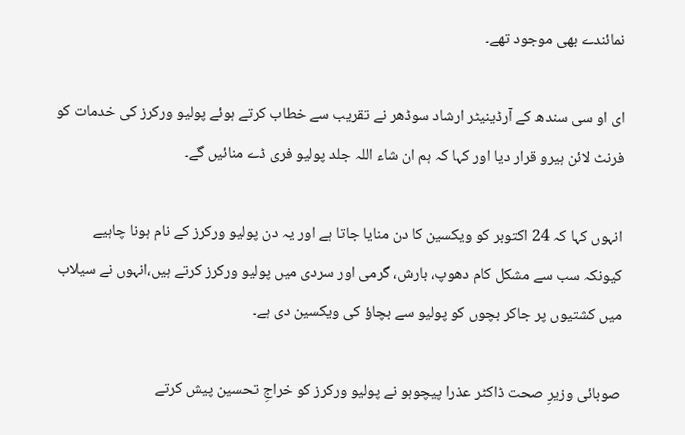نمائندے بھی موجود تھے۔

ای او سی سندھ کے آرڈینیٹر ارشاد سوڈھر نے تقریب سے خطاب کرتے ہوئے پولیو ورکرز کی خدمات کو فرنٹ لائن ہیرو قرار دیا اور کہا کہ ہم ان شاء اللہ جلد پولیو فری ڈے منائیں گے۔

انہوں کہا کہ 24 اکتوبر کو ویکسین کا دن منایا جاتا ہے اور یہ دن پولیو ورکرز کے نام ہونا چاہیے کیونکہ سب سے مشکل کام دھوپ، بارش، گرمی اور سردی میں پولیو ورکرز کرتے ہیں،انہوں نے سیلاب میں کشتیوں پر جاکر بچوں کو پولیو سے بچاؤ کی ویکسین دی ہے۔

صوبائی وزیرِ صحت ڈاکٹر عذرا پیچوہو نے پولیو ورکرز کو خراجِ تحسین پیش کرتے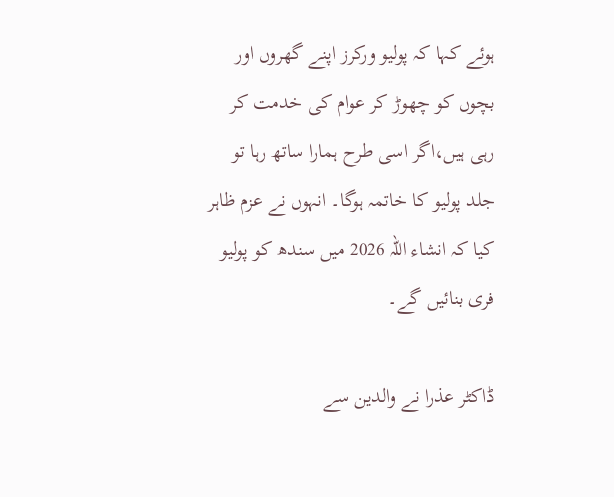ہوئے کہا کہ پولیو ورکرز اپنے گھروں اور بچوں کو چھوڑ کر عوام کی خدمت کر رہی ہیں،اگر اسی طرح ہمارا ساتھ رہا تو جلد پولیو کا خاتمہ ہوگا۔ انہوں نے عزم ظاہر کیا کہ انشاء اللہ 2026 میں سندھ کو پولیو فری بنائیں گے۔

ڈاکٹر عذرا نے والدین سے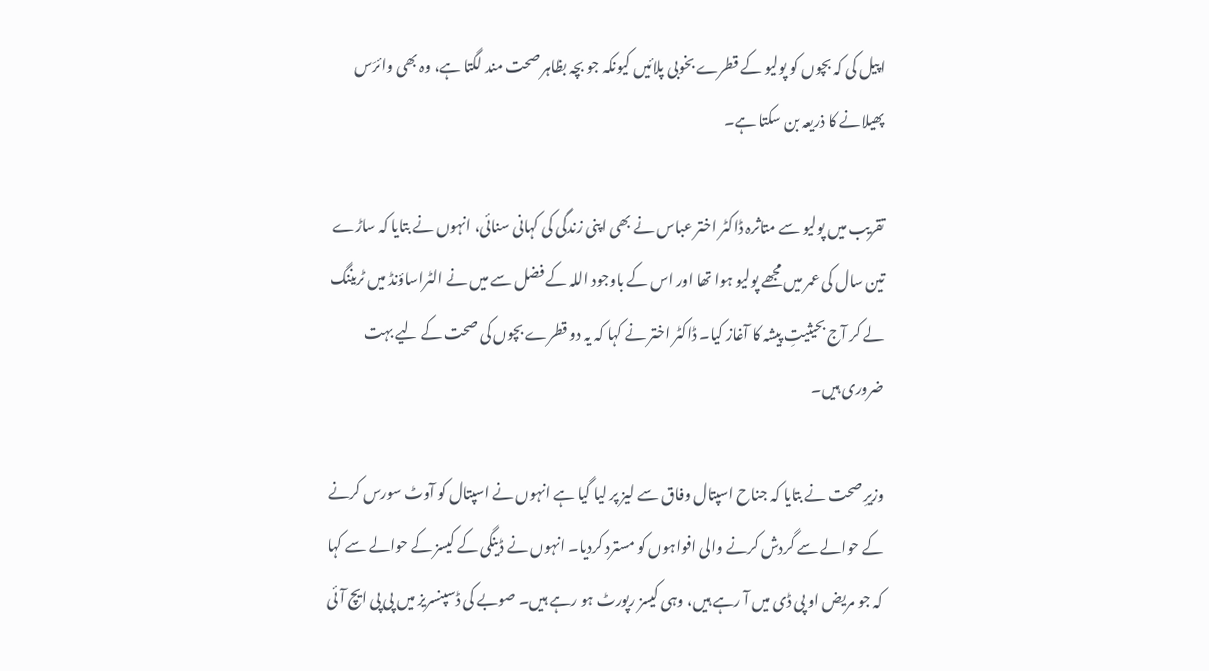اپیل کی کہ بچوں کو پولیو کے قطرے بخوبی پلائیں کیونکہ جو بچہ بظاہر صحت مند لگتا ہے، وہ بھی وائرَس پھیلانے کا ذریعہ بن سکتا ہے۔

تقریب میں پولیو سے متاثرہ ڈاکٹر اختر عباس نے بھی اپنی زندگی کی کہانی سنائی، انہوں نے بتایا کہ ساڑے تین سال کی عمر میں مجھے پولیو ہوا تھا اور اس کے باوجود اللہ کے فضل سے میں نے الٹراساؤنڈ میں ٹریننگ لے کر آج بحیثیتِ پیشہ کا آغاز کیا۔ ڈاکٹر اختر نے کہا کہ یہ دو قطرے بچوں کی صحت کے لیے بہت ضروری ہیں۔

وزیرِ صحت نے بتایا کہ جناح اسپتال وفاق سے لیز پر لیا گیا ہے انہوں نے اسپتال کو آوٹ سورس کرنے کے حوالے سے گردش کرنے والی افواہوں کو مسترد کردیا۔ انہوں نے ڈینگی کے کیسز کے حوالے سے کہا کہ جو مریض او پی ڈی میں آ رہے ہیں، وہی کیسز رپورٹ ہو رہے ہیں۔ صوبے کی ڈسپنسریز میں پی پی ایچ آئی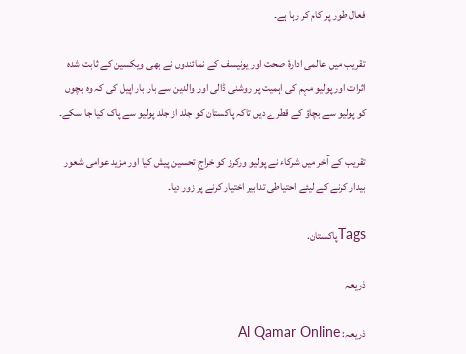فعال طور پر کام کر رہا ہے۔

تقریب میں عالمی ادارۂ صحت اور یونیسف کے نمائندوں نے بھی ویکسین کے ثابت شدہ اثرات اور پولیو مہم کی اہمیت پر روشنی ڈالی اور والدین سے بار بار اپیل کی کہ وہ بچوں کو پولیو سے بچاؤ کے قطرے دیں تاکہ پاکستان کو جلد از جلد پولیو سے پاک کیا جا سکے۔

تقریب کے آخر میں شرکاء نے پولیو ورکرز کو خراجِ تحسین پیش کیا اور مزید عوامی شعور بیدار کرنے کے لیئے احتیاطی تدابیر اختیار کرنے پر زور دیا۔

Tagsپاکستان.

ذریعہ

ذریعہ: Al Qamar Online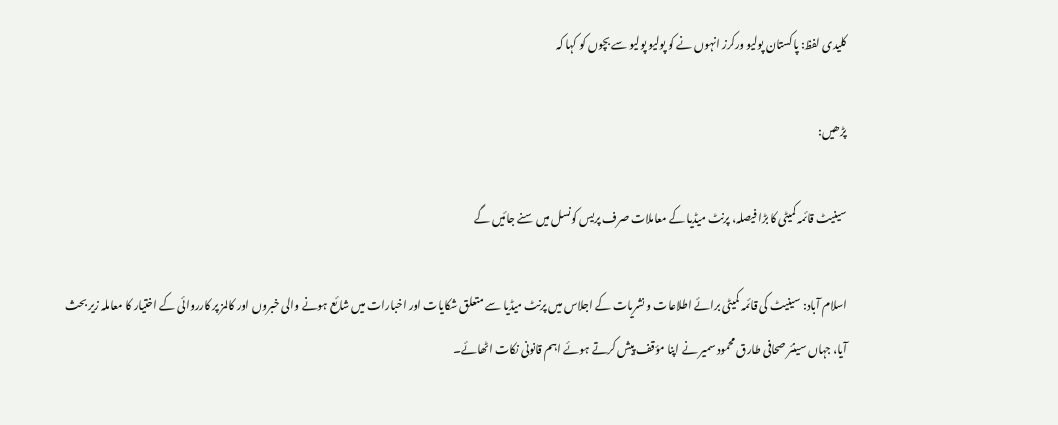کلیدی لفظ: پاکستان پولیو ورکرز انہوں نے کو پولیو پولیو سے بچوں کو کہا کہ

پڑھیں:

سینیٹ قائمہ کمیٹی کا بڑا فیصلہ، پرنٹ میڈیا کے معاملات صرف پریس کونسل میں سنے جائیں گے

اسلام آباد: سینیٹ کی قائمہ کمیٹی برائے اطلاعات و نشریات کے اجلاس میں پرنٹ میڈیا سے متعلق شکایات اور اخبارات میں شائع ہونے والی خبروں اور کالمز پر کارروائی کے اختیار کا معاملہ زیر بحث آیا، جہاں سینئر صحافی طارق محمود سمیر نے اپنا مؤقف پیش کرتے ہوئے اہم قانونی نکات اٹھائے۔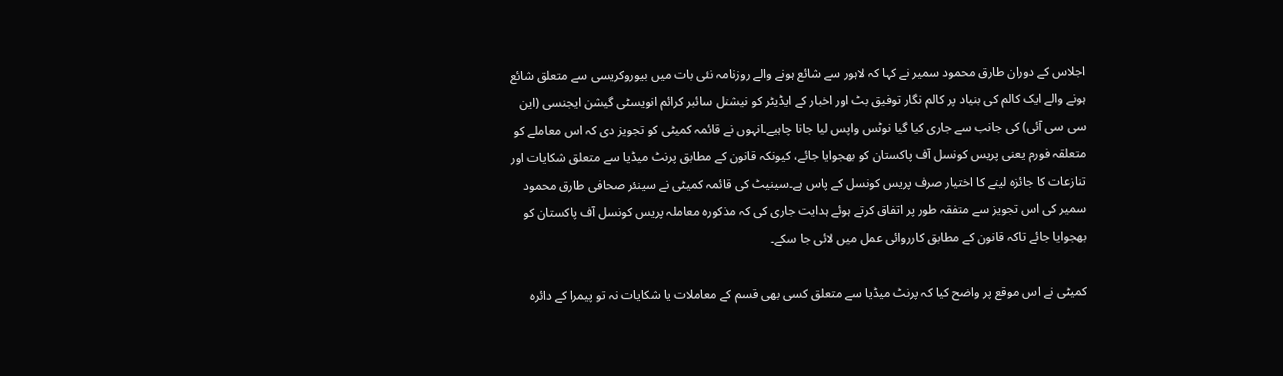اجلاس کے دوران طارق محمود سمیر نے کہا کہ لاہور سے شائع ہونے والے روزنامہ نئی بات میں بیوروکریسی سے متعلق شائع ہونے والے ایک کالم کی بنیاد پر کالم نگار توفیق بٹ اور اخبار کے ایڈیٹر کو نیشنل سائبر کرائم انویسٹی گیشن ایجنسی (این سی سی آئی) کی جانب سے جاری کیا گیا نوٹس واپس لیا جانا چاہیے۔انہوں نے قائمہ کمیٹی کو تجویز دی کہ اس معاملے کو متعلقہ فورم یعنی پریس کونسل آف پاکستان کو بھجوایا جائے، کیونکہ قانون کے مطابق پرنٹ میڈیا سے متعلق شکایات اور تنازعات کا جائزہ لینے کا اختیار صرف پریس کونسل کے پاس ہے۔سینیٹ کی قائمہ کمیٹی نے سینئر صحافی طارق محمود سمیر کی اس تجویز سے متفقہ طور پر اتفاق کرتے ہوئے ہدایت جاری کی کہ مذکورہ معاملہ پریس کونسل آف پاکستان کو بھجوایا جائے تاکہ قانون کے مطابق کارروائی عمل میں لائی جا سکے۔

کمیٹی نے اس موقع پر واضح کیا کہ پرنٹ میڈیا سے متعلق کسی بھی قسم کے معاملات یا شکایات نہ تو پیمرا کے دائرہ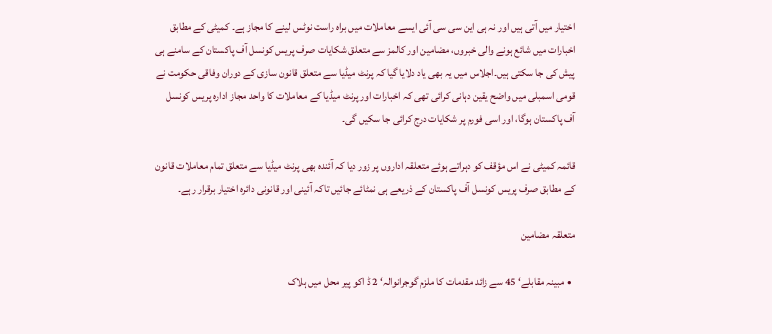اختیار میں آتی ہیں اور نہ ہی این سی سی آئی ایسے معاملات میں براہ راست نوٹس لینے کا مجاز ہے۔ کمیٹی کے مطابق اخبارات میں شائع ہونے والی خبروں، مضامین اور کالمز سے متعلق شکایات صرف پریس کونسل آف پاکستان کے سامنے ہی پیش کی جا سکتی ہیں۔اجلاس میں یہ بھی یاد دلایا گیا کہ پرنٹ میڈیا سے متعلق قانون سازی کے دوران وفاقی حکومت نے قومی اسمبلی میں واضح یقین دہانی کرائی تھی کہ اخبارات اور پرنٹ میڈیا کے معاملات کا واحد مجاز ادارہ پریس کونسل آف پاکستان ہوگا، اور اسی فورم پر شکایات درج کرائی جا سکیں گی۔

قائمہ کمیٹی نے اس مؤقف کو دہراتے ہوئے متعلقہ اداروں پر زور دیا کہ آئندہ بھی پرنٹ میڈیا سے متعلق تمام معاملات قانون کے مطابق صرف پریس کونسل آف پاکستان کے ذریعے ہی نمٹائے جائیں تاکہ آئینی اور قانونی دائرہ اختیار برقرار رہے۔

متعلقہ مضامین

  • مبینہ مقابلے‘ 45 سے زائد مقدمات کا ملزم گوجرانوالہ‘ 2 ڈ اکو پیر محل میں ہلاک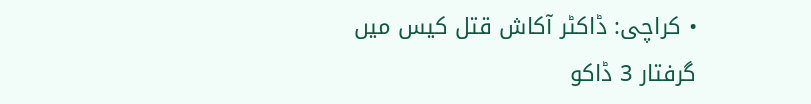• کراچی: ڈاکٹر آکاش قتل کیس میں گرفتار 3 ڈاکو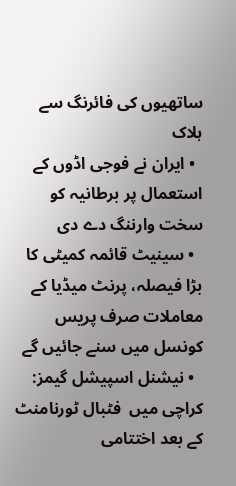ساتھیوں کی فائرنگ سے ہلاک
  • ایران نے فوجی اڈوں کے استعمال پر برطانیہ کو سخت وارننگ دے دی
  • سینیٹ قائمہ کمیٹی کا بڑا فیصلہ، پرنٹ میڈیا کے معاملات صرف پریس کونسل میں سنے جائیں گے
  • نیشنل اسپیشل گیمز: کراچی میں  فٹبال ٹورنامنٹ کے بعد اختتامی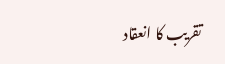تقریب کا انعقاد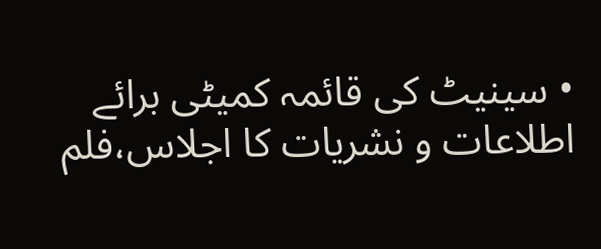• سینیٹ کی قائمہ کمیٹی برائے اطلاعات و نشریات کا اجلاس،فلم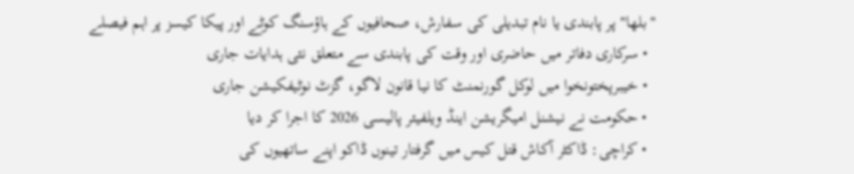"بلھا" پر پابندی یا نام تبدیلی کی سفارش، صحافیوں کے ہاؤسنگ کوٹے اور پیکا کیسز پر اہم فیصلے
  • سرکاری دفاتر میں حاضری اور وقت کی پابندی سے متعلق نئی ہدایات جاری
  • خیبرپختونخوا میں لوکل گورنمنٹ کا نیا قانون لاگو، گزٹ نوٹیفکیشن جاری
  • حکومت نے نیشنل امیگریشن اینڈ ویلفیئر پالیسی 2026 کا اجرا کر دیا
  • کراچی: ڈاکٹر آکاش قتل کیس میں گرفتار تینوں ڈاکو اپنے ساتھیوں کی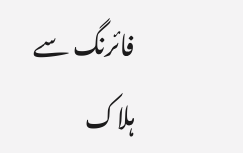فائرنگ سے ہلاک